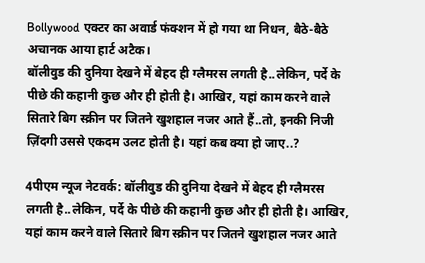Bollywood एक्टर का अवार्ड फंक्शन में हो गया था निधन, बैठे-बैठे अचानक आया हार्ट अटैक।
बॉलीवुड की दुनिया देखने में बेहद ही ग्लैमरस लगती है..लेकिन, पर्दे के पीछे की कहानी कुछ और ही होती है। आखिर, यहां काम करने वाले सितारे बिग स्क्रीन पर जितने खुशहाल नजर आते हैं..तो, इनकी निजी ज़िंदगी उससे एकदम उलट होती है। यहां कब क्या हो जाए..?

4पीएम न्यूज नेटवर्क: बॉलीवुड की दुनिया देखने में बेहद ही ग्लैमरस लगती है..लेकिन, पर्दे के पीछे की कहानी कुछ और ही होती है। आखिर, यहां काम करने वाले सितारे बिग स्क्रीन पर जितने खुशहाल नजर आते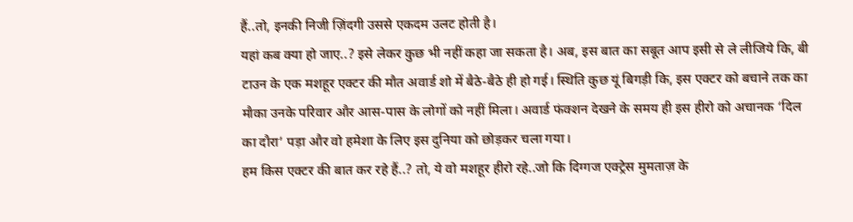हैं..तो, इनकी निजी ज़िंदगी उससे एकदम उलट होती है।
यहां कब क्या हो जाए..? इसे लेकर कुछ भी नहीं कहा जा सकता है। अब, इस बात का सबूत आप इसी से ले लीजिये कि, बी टाउन के एक मशहूर एक्टर की मौत अवार्ड शो में बैठे-बैठे ही हो गई। स्थिति कुछ यूं बिगड़ी कि, इस एक्टर को बचाने तक का मौका उनके परिवार और आस-पास के लोगों को नहीं मिला। अवार्ड फंक्शन देखने के समय ही इस हीरो को अचानक ‘दिल का दौरा’ पड़ा और वो हमेशा के लिए इस दुनिया को छोड़कर चला गया।
हम किस एक्टर की बात कर रहे हैं..? तो, ये वो मशहूर हीरो रहे..जो कि दिग्गज एक्ट्रेस मुमताज़ के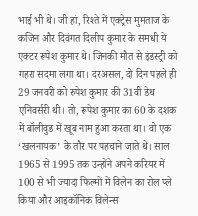भाई भी थे। जी हां, रिश्ते में एक्ट्रेस मुमताज के कजिन और दिवंगत दिलीप कुमार के समधी ये एक्टर रूपेश कुमार थे। जिनकी मौत से इंडस्ट्री को गहरा सदमा लगा था। दरअसल, दो दिन पहले ही 29 जनवरी को रुपेश कुमार की 31वीं डेथ एनिवर्सरी थी। तो, रूपेश कुमार का 60 के दशक में बॉलीवुड में खूब नाम हुआ करता था। वो एक ‘खलनायक’ के तौर पर पहचाने जाते थे। साल 1965 से 1995 तक उन्होंने अपने करियर में 100 से भी ज्यादा फिल्मों में विलेन का रोल प्ले किया और आइकॉनिक विलेन्स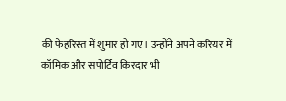की फेहरिस्त में शुमार हो गए। उन्होंने अपने करियर में कॉमिक और सपोर्टिव किरदार भी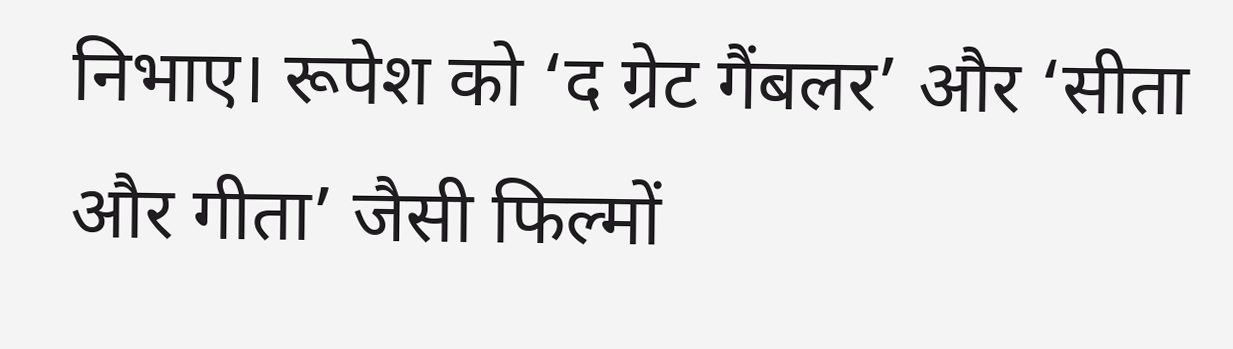निभाए। रूपेश को ‘द ग्रेट गैंबलर’ और ‘सीता और गीता’ जैसी फिल्मों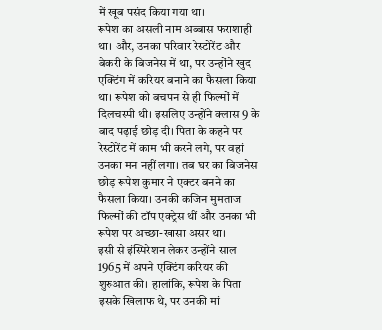में खूब पसंद किया गया था।
रूपेश का असली नाम अब्बास फराशाही था। और, उनका परिवार रेस्टोरेंट और बेकरी के बिजनेस में था, पर उन्होंने खुद एक्टिंग में करियर बनाने का फैसला किया था। रूपेश को बचपन से ही फिल्मों में दिलचस्पी थी। इसलिए उन्होंने क्लास 9 के बाद पढ़ाई छोड़ दी। पिता के कहने पर रेस्टोरेंट में काम भी करने लगे, पर वहां उनका मन नहीं लगा। तब घर का बिजनेस छोड़ रूपेश कुमार ने एक्टर बनने का फैसला किया। उनकी कजिन मुमताज फिल्मों की टॉप एक्ट्रेस थीं और उनका भी रूपेश पर अच्छा-खासा असर था।
इसी से इंस्पिरेशन लेकर उन्होंने साल 1965 में अपने एक्टिंग करियर की शुरुआत की। हालांकि, रूपेश के पिता इसके खिलाफ थे, पर उनकी मां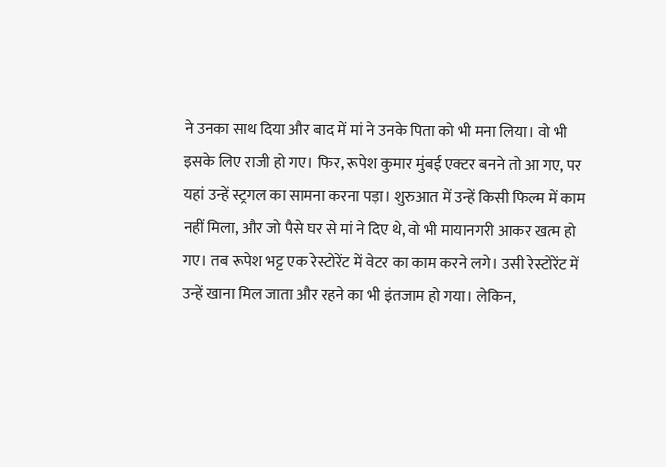ने उनका साथ दिया और बाद में मां ने उनके पिता को भी मना लिया। वो भी इसके लिए राजी हो गए। फिर, रूपेश कुमार मुंबई एक्टर बनने तो आ गए, पर यहां उन्हें स्ट्रगल का सामना करना पड़ा। शुरुआत में उन्हें किसी फिल्म में काम नहीं मिला, और जो पैसे घर से मां ने दिए थे, वो भी मायानगरी आकर खत्म हो गए। तब रूपेश भट्ट एक रेस्टोरेंट में वेटर का काम करने लगे। उसी रेस्टोरेंट में उन्हें खाना मिल जाता और रहने का भी इंतजाम हो गया। लेकिन,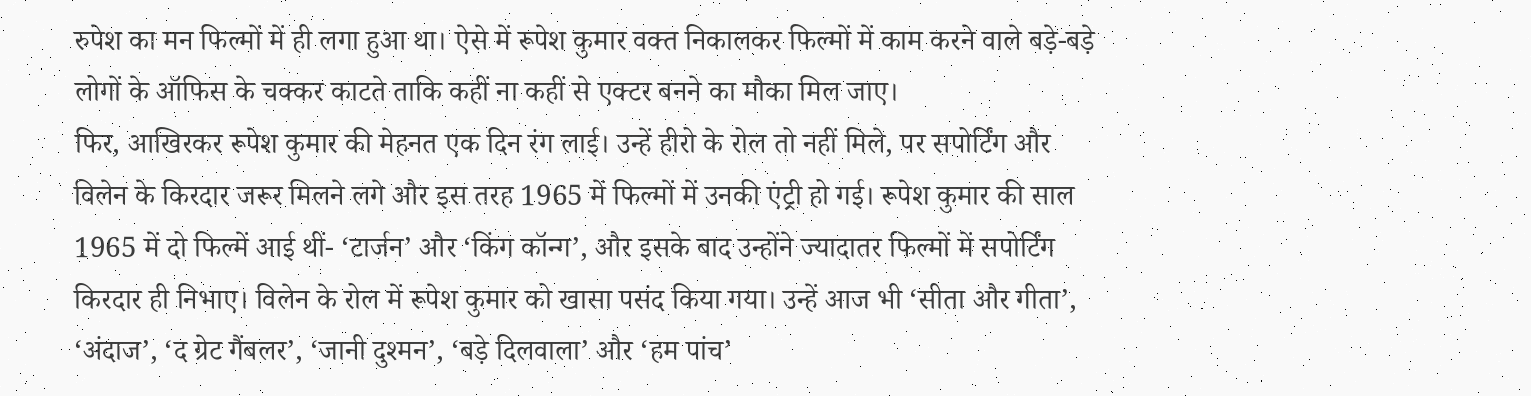रुपेश का मन फिल्मों में ही लगा हुआ था। ऐसे में रूपेश कुमार वक्त निकालकर फिल्मों में काम करने वाले बड़े-बड़े लोगों के ऑफिस के चक्कर काटते ताकि कहीं ना कहीं से एक्टर बनने का मौका मिल जाए।
फिर, आखिरकर रूपेश कुमार की मेहनत एक दिन रंग लाई। उन्हें हीरो के रोल तो नहीं मिले, पर सपोर्टिंग और विलेन के किरदार जरूर मिलने लगे और इस तरह 1965 में फिल्मों में उनकी एंट्री हो गई। रूपेश कुमार की साल 1965 में दो फिल्में आई थीं- ‘टार्जन’ और ‘किंग कॉन्ग’, और इसके बाद उन्होंने ज्यादातर फिल्मों में सपोर्टिंग किरदार ही निभाए। विलेन के रोल में रूपेश कुमार को खासा पसंद किया गया। उन्हें आज भी ‘सीता और गीता’, ‘अंदाज’, ‘द ग्रेट गैंबलर’, ‘जानी दुश्मन’, ‘बड़े दिलवाला’ और ‘हम पांच’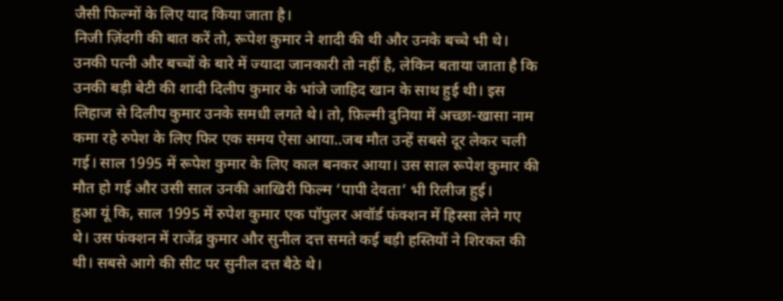जैसी फिल्मों के लिए याद किया जाता है।
निजी ज़िंदगी की बात करें तो, रूपेश कुमार ने शादी की थी और उनके बच्चे भी थे। उनकी पत्नी और बच्चों के बारे में ज्यादा जानकारी तो नहीं है, लेकिन बताया जाता है कि उनकी बड़ी बेटी की शादी दिलीप कुमार के भांजे जाहिद खान के साथ हुई थी। इस लिहाज से दिलीप कुमार उनके समधी लगते थे। तो, फ़िल्मी दुनिया में अच्छा-खासा नाम कमा रहे रुपेश के लिए फिर एक समय ऐसा आया..जब मौत उन्हें सबसे दूर लेकर चली गई। साल 1995 में रूपेश कुमार के लिए काल बनकर आया। उस साल रूपेश कुमार की मौत हो गई और उसी साल उनकी आखिरी फिल्म ‘पापी देवता’ भी रिलीज हुई।
हुआ यूं कि, साल 1995 में रुपेश कुमार एक पॉपुलर अवॉर्ड फंक्शन में हिस्सा लेने गए थे। उस फंक्शन में राजेंद्र कुमार और सुनील दत्त समते कई बड़ी हस्तियों ने शिरकत की थी। सबसे आगे की सीट पर सुनील दत्त बैठे थे।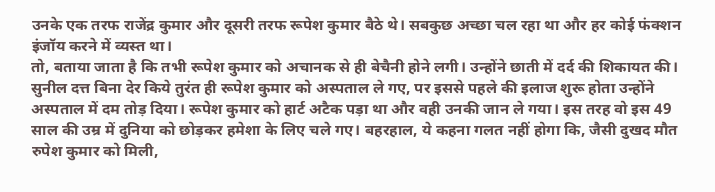उनके एक तरफ राजेंद्र कुमार और दूसरी तरफ रूपेश कुमार बैठे थे। सबकुछ अच्छा चल रहा था और हर कोई फंक्शन इंजॉय करने में व्यस्त था।
तो, बताया जाता है कि तभी रूपेश कुमार को अचानक से ही बेचैनी होने लगी। उन्होंने छाती में दर्द की शिकायत की। सुनील दत्त बिना देर किये तुरंत ही रूपेश कुमार को अस्पताल ले गए, पर इससे पहले की इलाज शुरू होता उन्होंने अस्पताल में दम तोड़ दिया। रूपेश कुमार को हार्ट अटैक पड़ा था और वही उनकी जान ले गया। इस तरह वो इस 49 साल की उम्र में दुनिया को छोड़कर हमेशा के लिए चले गए। बहरहाल, ये कहना गलत नहीं होगा कि, जैसी दुखद मौत रुपेश कुमार को मिली,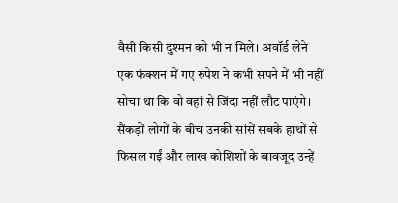वैसी किसी दुश्मन को भी न मिले। अवॉर्ड लेने एक फंक्शन में गए रुपेश ने कभी सपने में भी नहीं सोचा था कि वो वहां से जिंदा नहीं लौट पाएंगे। सैंकड़ों लोगों के बीच उनकी सांसें सबके हाथों से फिसल गईं और लाख कोशिशों के बावजूद उन्हें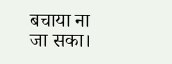बचाया ना जा सका।